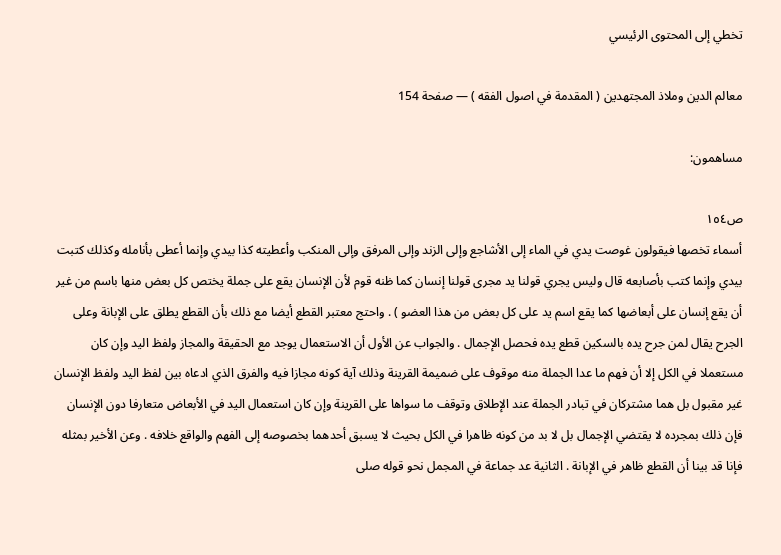تخطي إلى المحتوى الرئيسي

معالم الدين وملاذ المجتهدين ( المقدمة في اصول الفقه ) — صفحة 154

مساهمون:

ص١٥٤
أسماء تخصها فيقولون غوصت يدي في الماء إلى الأشاجع وإلى الزند وإلى المرفق وإلى المنكب وأعطيته كذا بيدي وإنما أعطى بأنامله وكذلك كتبت بيدي وإنما كتب بأصابعه قال وليس يجري قولنا يد مجرى قولنا إنسان كما ظنه قوم لأن الإنسان يقع على جملة يختص كل بعض منها باسم من غير أن يقع إنسان على أبعاضها كما يقع اسم يد على كل بعض من هذا العضو ) . واحتج معتبر القطع أيضا مع ذلك بأن القطع يطلق على الإبانة وعلى الجرح يقال لمن جرح يده بالسكين قطع يده فحصل الإجمال . والجواب عن الأول أن الاستعمال يوجد مع الحقيقة والمجاز ولفظ اليد وإن كان مستعملا في الكل إلا أن فهم ما عدا الجملة منه موقوف على ضميمة القرينة وذلك آية كونه مجازا فيه والفرق الذي ادعاه بين لفظ اليد ولفظ الإنسان غير مقبول بل هما مشتركان في تبادر الجملة عند الإطلاق وتوقف ما سواها على القرينة وإن كان استعمال اليد في الأبعاض متعارفا دون الإنسان فإن ذلك بمجرده لا يقتضي الإجمال بل لا بد من كونه ظاهرا في الكل بحيث لا يسبق أحدهما بخصوصه إلى الفهم والواقع خلافه . وعن الأخير بمثله فإنا قد بينا أن القطع ظاهر في الإبانة . الثانية عد جماعة في المجمل نحو قوله صلى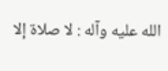الله عليه وآله : لا صلاة إلا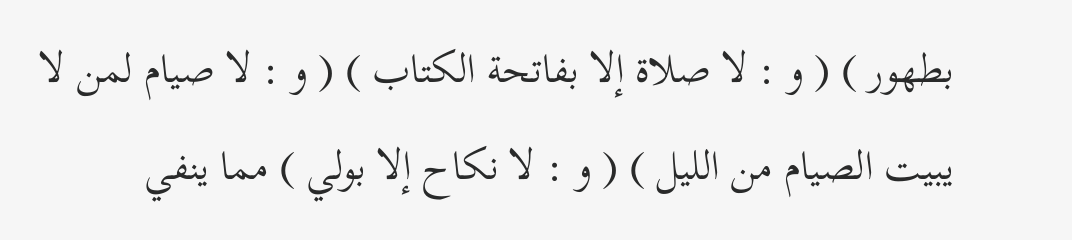بطهور ) ( و : لا صلاة إلا بفاتحة الكتاب ) ( و : لا صيام لمن لا يبيت الصيام من الليل ) ( و : لا نكاح إلا بولي ) مما ينفي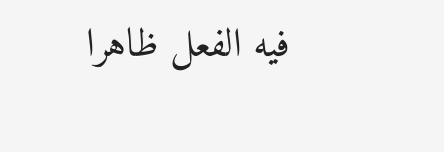فيه الفعل ظاهرا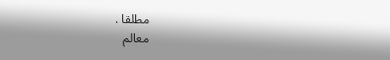مطلقا .
معالم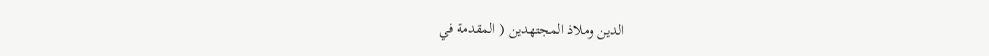الدين وملاذ المجتهدين ( المقدمة في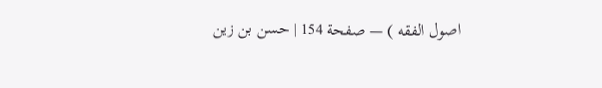اصول الفقه ) — صفحة 154 | حسن بن زين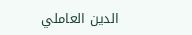الدين العاملي